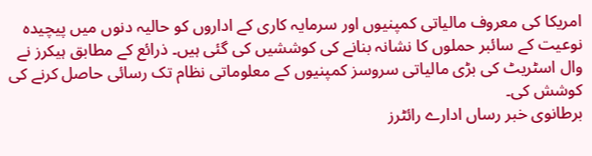امریکا کی معروف مالیاتی کمپنیوں اور سرمایہ کاری کے اداروں کو حالیہ دنوں میں پیچیدہ نوعیت کے سائبر حملوں کا نشانہ بنانے کی کوششیں کی گئی ہیں۔ ذرائع کے مطابق ہیکرز نے وال اسٹریٹ کی بڑی مالیاتی سروسز کمپنیوں کے معلوماتی نظام تک رسائی حاصل کرنے کی کوشش کی۔
برطانوی خبر رساں ادارے رائٹرز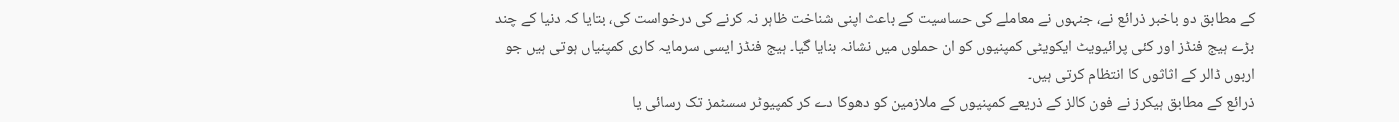کے مطابق دو باخبر ذرائع نے، جنہوں نے معاملے کی حساسیت کے باعث اپنی شناخت ظاہر نہ کرنے کی درخواست کی، بتایا کہ دنیا کے چند بڑے ہیج فنڈز اور کئی پرائیویٹ ایکویٹی کمپنیوں کو ان حملوں میں نشانہ بنایا گیا۔ ہیج فنڈز ایسی سرمایہ کاری کمپنیاں ہوتی ہیں جو اربوں ڈالر کے اثاثوں کا انتظام کرتی ہیں۔
ذرائع کے مطابق ہیکرز نے فون کالز کے ذریعے کمپنیوں کے ملازمین کو دھوکا دے کر کمپیوٹر سسٹمز تک رسائی یا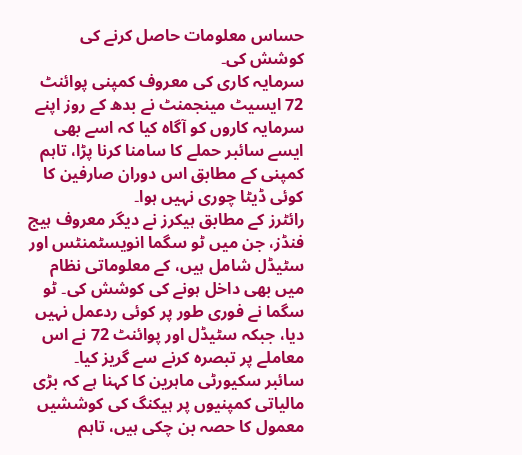حساس معلومات حاصل کرنے کی کوشش کی۔
سرمایہ کاری کی معروف کمپنی پوائنٹ 72 ایسیٹ مینجمنٹ نے بدھ کے روز اپنے سرمایہ کاروں کو آگاہ کیا کہ اسے بھی ایسے سائبر حملے کا سامنا کرنا پڑا، تاہم کمپنی کے مطابق اس دوران صارفین کا کوئی ڈیٹا چوری نہیں ہوا۔
رائٹرز کے مطابق ہیکرز نے دیگر معروف ہیج فنڈز، جن میں ٹو سگما انویسٹمنٹس اور سٹیڈل شامل ہیں، کے معلوماتی نظام میں بھی داخل ہونے کی کوشش کی۔ ٹو سگما نے فوری طور پر کوئی ردعمل نہیں دیا، جبکہ سٹیڈل اور پوائنٹ 72 نے اس معاملے پر تبصرہ کرنے سے گریز کیا۔
سائبر سکیورٹی ماہرین کا کہنا ہے کہ بڑی مالیاتی کمپنیوں پر ہیکنگ کی کوششیں معمول کا حصہ بن چکی ہیں، تاہم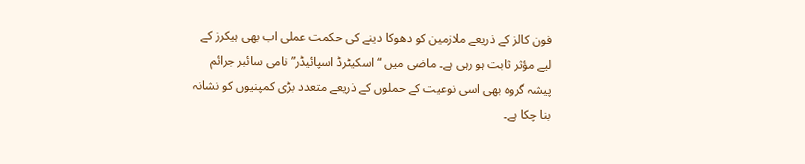فون کالز کے ذریعے ملازمین کو دھوکا دینے کی حکمت عملی اب بھی ہیکرز کے لیے مؤثر ثابت ہو رہی ہے۔ ماضی میں “اسکیٹرڈ اسپائیڈر” نامی سائبر جرائم پیشہ گروہ بھی اسی نوعیت کے حملوں کے ذریعے متعدد بڑی کمپنیوں کو نشانہ بنا چکا ہے۔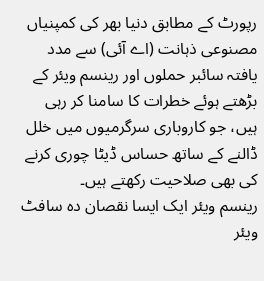رپورٹ کے مطابق دنیا بھر کی کمپنیاں مصنوعی ذہانت (اے آئی) سے مدد یافتہ سائبر حملوں اور رینسم ویئر کے بڑھتے ہوئے خطرات کا سامنا کر رہی ہیں، جو کاروباری سرگرمیوں میں خلل ڈالنے کے ساتھ حساس ڈیٹا چوری کرنے کی بھی صلاحیت رکھتے ہیں۔
رینسم ویئر ایک ایسا نقصان دہ سافٹ ویئر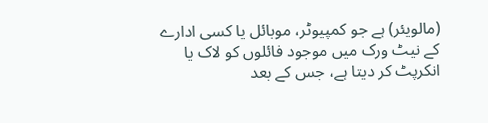(مالویئر) ہے جو کمپیوٹر، موبائل یا کسی ادارے کے نیٹ ورک میں موجود فائلوں کو لاک یا انکرپٹ کر دیتا ہے، جس کے بعد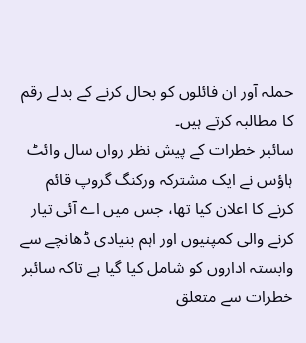حملہ آور ان فائلوں کو بحال کرنے کے بدلے رقم کا مطالبہ کرتے ہیں۔
سائبر خطرات کے پیش نظر رواں سال وائٹ ہاؤس نے ایک مشترکہ ورکنگ گروپ قائم کرنے کا اعلان کیا تھا، جس میں اے آئی تیار کرنے والی کمپنیوں اور اہم بنیادی ڈھانچے سے وابستہ اداروں کو شامل کیا گیا ہے تاکہ سائبر خطرات سے متعلق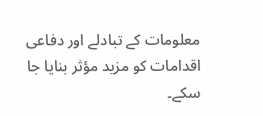معلومات کے تبادلے اور دفاعی اقدامات کو مزید مؤثر بنایا جا سکے۔